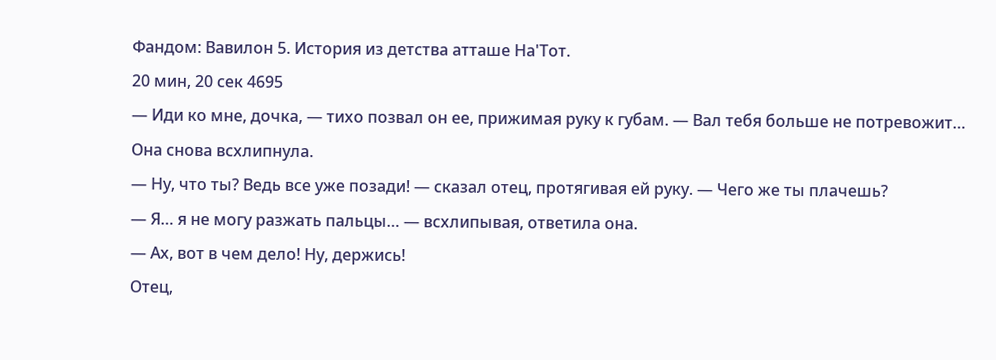Фандом: Вавилон 5. История из детства атташе На'Тот.
20 мин, 20 сек 4695
— Иди ко мне, дочка, — тихо позвал он ее, прижимая руку к губам. — Вал тебя больше не потревожит…
Она снова всхлипнула.
— Ну, что ты? Ведь все уже позади! — сказал отец, протягивая ей руку. — Чего же ты плачешь?
— Я… я не могу разжать пальцы… — всхлипывая, ответила она.
— Ах, вот в чем дело! Ну, держись!
Отец,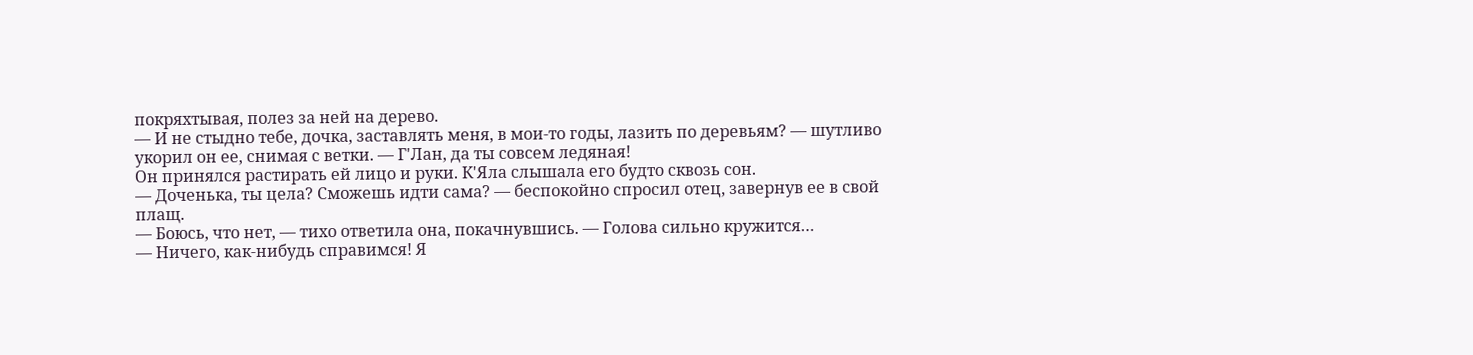покряхтывая, полез за ней на дерево.
— И не стыдно тебе, дочка, заставлять меня, в мои-то годы, лазить по деревьям? — шутливо укорил он ее, снимая с ветки. — Г'Лан, да ты совсем ледяная!
Он принялся растирать ей лицо и руки. К'Яла слышала его будто сквозь сон.
— Доченька, ты цела? Сможешь идти сама? — беспокойно спросил отец, завернув ее в свой плащ.
— Боюсь, что нет, — тихо ответила она, покачнувшись. — Голова сильно кружится…
— Ничего, как-нибудь справимся! Я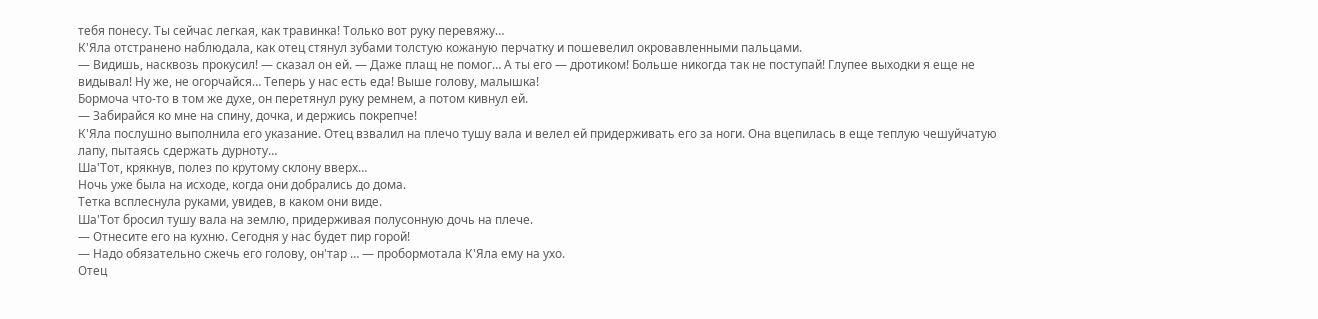тебя понесу. Ты сейчас легкая, как травинка! Только вот руку перевяжу…
К'Яла отстранено наблюдала, как отец стянул зубами толстую кожаную перчатку и пошевелил окровавленными пальцами.
— Видишь, насквозь прокусил! — сказал он ей. — Даже плащ не помог… А ты его — дротиком! Больше никогда так не поступай! Глупее выходки я еще не видывал! Ну же, не огорчайся… Теперь у нас есть еда! Выше голову, малышка!
Бормоча что-то в том же духе, он перетянул руку ремнем, а потом кивнул ей.
— Забирайся ко мне на спину, дочка, и держись покрепче!
К'Яла послушно выполнила его указание. Отец взвалил на плечо тушу вала и велел ей придерживать его за ноги. Она вцепилась в еще теплую чешуйчатую лапу, пытаясь сдержать дурноту…
Ша'Тот, крякнув, полез по крутому склону вверх…
Ночь уже была на исходе, когда они добрались до дома.
Тетка всплеснула руками, увидев, в каком они виде.
Ша'Тот бросил тушу вала на землю, придерживая полусонную дочь на плече.
— Отнесите его на кухню. Сегодня у нас будет пир горой!
— Надо обязательно сжечь его голову, он'тар … — пробормотала К'Яла ему на ухо.
Отец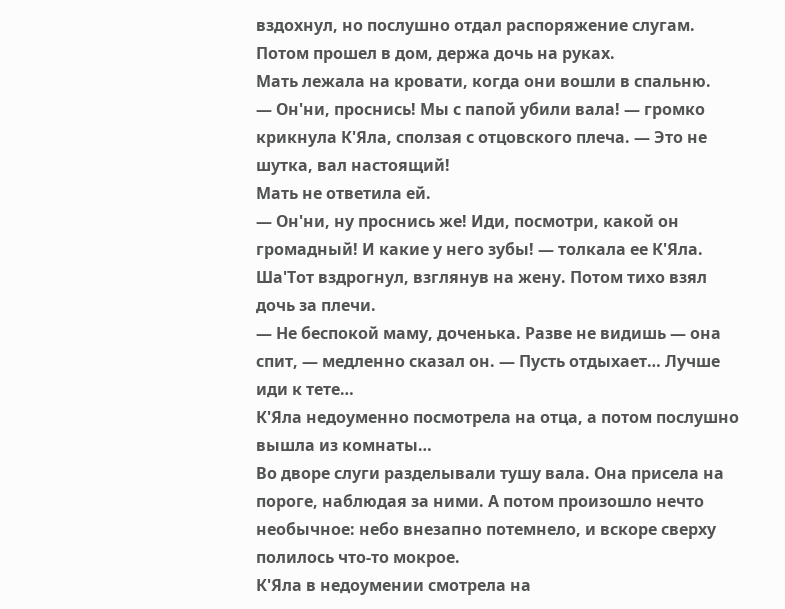вздохнул, но послушно отдал распоряжение слугам.
Потом прошел в дом, держа дочь на руках.
Мать лежала на кровати, когда они вошли в спальню.
— Он'ни, проснись! Мы с папой убили вала! — громко крикнула К'Яла, сползая с отцовского плеча. — Это не шутка, вал настоящий!
Мать не ответила ей.
— Он'ни, ну проснись же! Иди, посмотри, какой он громадный! И какие у него зубы! — толкала ее К'Яла.
Ша'Тот вздрогнул, взглянув на жену. Потом тихо взял дочь за плечи.
— Не беспокой маму, доченька. Разве не видишь — она спит, — медленно сказал он. — Пусть отдыхает… Лучше иди к тете…
К'Яла недоуменно посмотрела на отца, а потом послушно вышла из комнаты…
Во дворе слуги разделывали тушу вала. Она присела на пороге, наблюдая за ними. А потом произошло нечто необычное: небо внезапно потемнело, и вскоре сверху полилось что-то мокрое.
К'Яла в недоумении смотрела на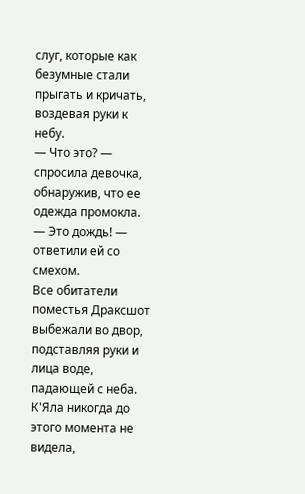слуг, которые как безумные стали прыгать и кричать, воздевая руки к небу.
— Что это? — спросила девочка, обнаружив, что ее одежда промокла.
— Это дождь! — ответили ей со смехом.
Все обитатели поместья Драксшот выбежали во двор, подставляя руки и лица воде, падающей с неба.
К'Яла никогда до этого момента не видела,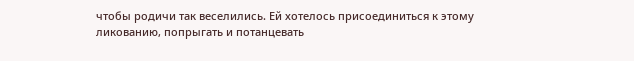чтобы родичи так веселились. Ей хотелось присоединиться к этому ликованию, попрыгать и потанцевать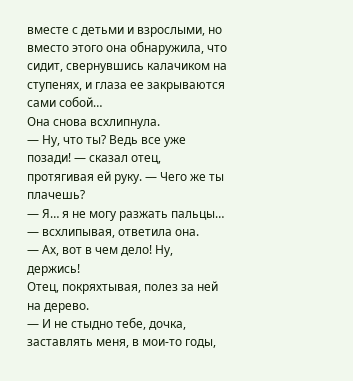вместе с детьми и взрослыми, но вместо этого она обнаружила, что сидит, свернувшись калачиком на ступенях, и глаза ее закрываются сами собой…
Она снова всхлипнула.
— Ну, что ты? Ведь все уже позади! — сказал отец, протягивая ей руку. — Чего же ты плачешь?
— Я… я не могу разжать пальцы… — всхлипывая, ответила она.
— Ах, вот в чем дело! Ну, держись!
Отец, покряхтывая, полез за ней на дерево.
— И не стыдно тебе, дочка, заставлять меня, в мои-то годы,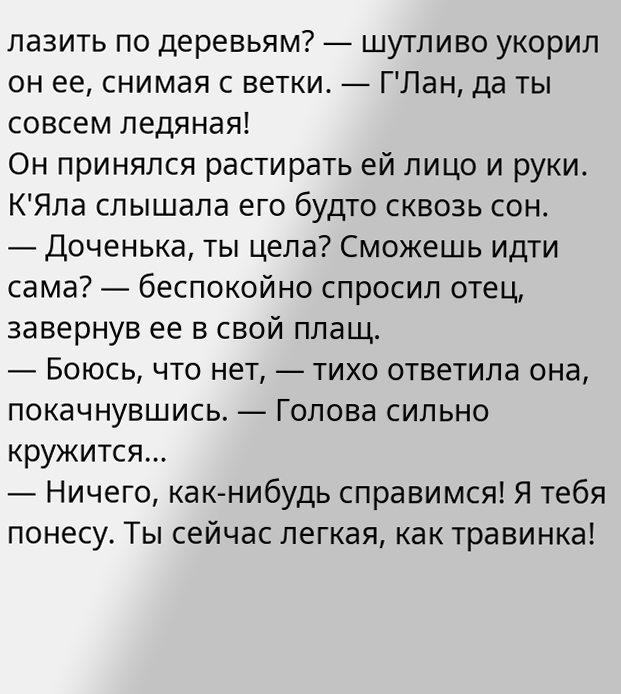лазить по деревьям? — шутливо укорил он ее, снимая с ветки. — Г'Лан, да ты совсем ледяная!
Он принялся растирать ей лицо и руки. К'Яла слышала его будто сквозь сон.
— Доченька, ты цела? Сможешь идти сама? — беспокойно спросил отец, завернув ее в свой плащ.
— Боюсь, что нет, — тихо ответила она, покачнувшись. — Голова сильно кружится…
— Ничего, как-нибудь справимся! Я тебя понесу. Ты сейчас легкая, как травинка!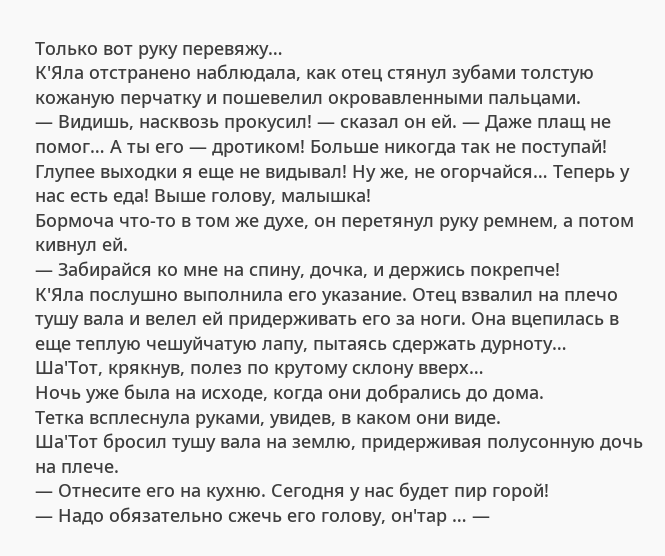Только вот руку перевяжу…
К'Яла отстранено наблюдала, как отец стянул зубами толстую кожаную перчатку и пошевелил окровавленными пальцами.
— Видишь, насквозь прокусил! — сказал он ей. — Даже плащ не помог… А ты его — дротиком! Больше никогда так не поступай! Глупее выходки я еще не видывал! Ну же, не огорчайся… Теперь у нас есть еда! Выше голову, малышка!
Бормоча что-то в том же духе, он перетянул руку ремнем, а потом кивнул ей.
— Забирайся ко мне на спину, дочка, и держись покрепче!
К'Яла послушно выполнила его указание. Отец взвалил на плечо тушу вала и велел ей придерживать его за ноги. Она вцепилась в еще теплую чешуйчатую лапу, пытаясь сдержать дурноту…
Ша'Тот, крякнув, полез по крутому склону вверх…
Ночь уже была на исходе, когда они добрались до дома.
Тетка всплеснула руками, увидев, в каком они виде.
Ша'Тот бросил тушу вала на землю, придерживая полусонную дочь на плече.
— Отнесите его на кухню. Сегодня у нас будет пир горой!
— Надо обязательно сжечь его голову, он'тар … —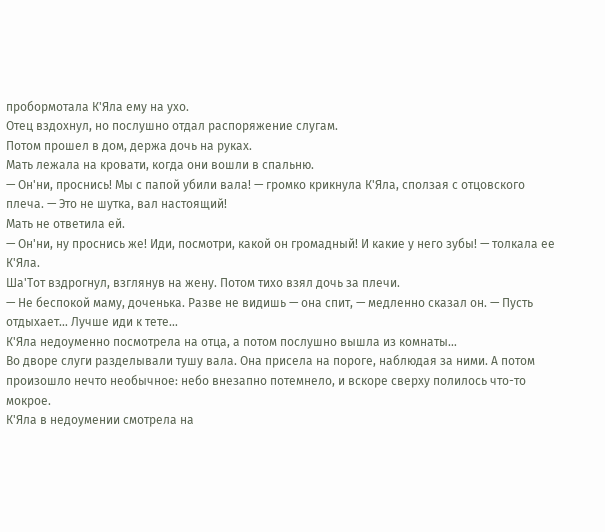пробормотала К'Яла ему на ухо.
Отец вздохнул, но послушно отдал распоряжение слугам.
Потом прошел в дом, держа дочь на руках.
Мать лежала на кровати, когда они вошли в спальню.
— Он'ни, проснись! Мы с папой убили вала! — громко крикнула К'Яла, сползая с отцовского плеча. — Это не шутка, вал настоящий!
Мать не ответила ей.
— Он'ни, ну проснись же! Иди, посмотри, какой он громадный! И какие у него зубы! — толкала ее К'Яла.
Ша'Тот вздрогнул, взглянув на жену. Потом тихо взял дочь за плечи.
— Не беспокой маму, доченька. Разве не видишь — она спит, — медленно сказал он. — Пусть отдыхает… Лучше иди к тете…
К'Яла недоуменно посмотрела на отца, а потом послушно вышла из комнаты…
Во дворе слуги разделывали тушу вала. Она присела на пороге, наблюдая за ними. А потом произошло нечто необычное: небо внезапно потемнело, и вскоре сверху полилось что-то мокрое.
К'Яла в недоумении смотрела на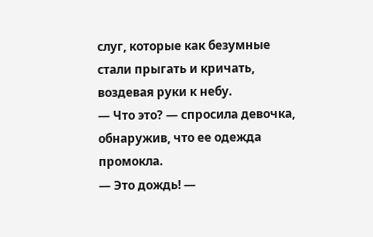слуг, которые как безумные стали прыгать и кричать, воздевая руки к небу.
— Что это? — спросила девочка, обнаружив, что ее одежда промокла.
— Это дождь! —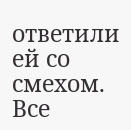ответили ей со смехом.
Все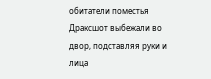обитатели поместья Драксшот выбежали во двор, подставляя руки и лица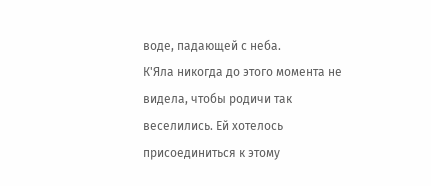воде, падающей с неба.
К'Яла никогда до этого момента не видела, чтобы родичи так веселились. Ей хотелось присоединиться к этому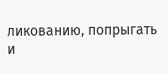ликованию, попрыгать и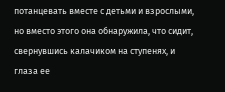потанцевать вместе с детьми и взрослыми, но вместо этого она обнаружила, что сидит, свернувшись калачиком на ступенях, и глаза ее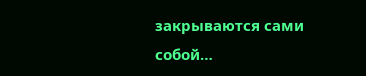закрываются сами собой…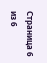Страница 6 из 6